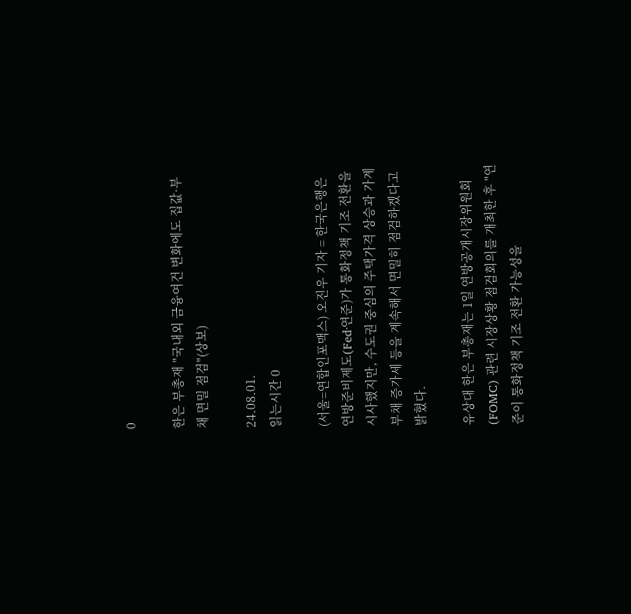0

한은 부총재 "국내외 금융여건 변화에도 집값·부채 면밀 점검"(상보)

24.08.01.
읽는시간 0

(서울=연합인포맥스) 오진우 기자 = 한국은행은 연방준비제도(Fed·연준)가 통화정책 기조 전환을 시사했지만, 수도권 중심의 주택가격 상승과 가계부채 증가세 등을 계속해서 면밀히 점검하겠다고 밝혔다.

유상대 한은 부총재는 1일 연방공개시장위원회(FOMC) 관련 시장상황 점검회의를 개최한 후 "연준이 통화정책 기조 전환 가능성을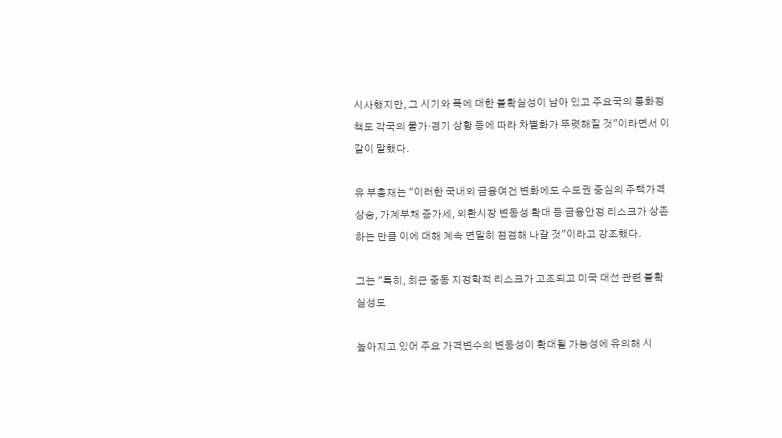시사했지만, 그 시기와 폭에 대한 불확실성이 남아 있고 주요국의 통화정책도 각국의 물가·경기 상황 등에 따라 차별화가 뚜렷해질 것"이라면서 이같이 말했다.

유 부총재는 "이러한 국내외 금융여건 변화에도 수도권 중심의 주택가격 상승, 가계부채 증가세, 외환시장 변동성 확대 등 금융안정 리스크가 상존하는 만큼 이에 대해 계속 면밀히 점검해 나갈 것"이라고 강조했다.

그는 "특히, 최근 중동 지정학적 리스크가 고조되고 미국 대선 관련 불확실성도

높아지고 있어 주요 가격변수의 변동성이 확대될 가능성에 유의해 시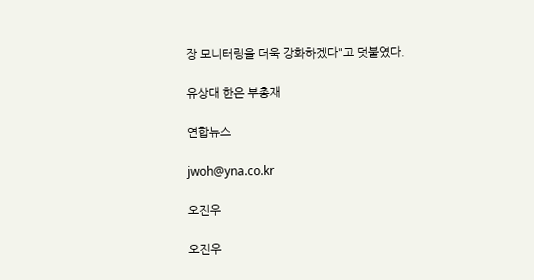장 모니터링을 더욱 강화하겠다"고 덧붙였다.

유상대 한은 부총재

연합뉴스

jwoh@yna.co.kr

오진우

오진우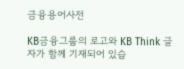금융용어사전

KB금융그룹의 로고와 KB Think 글자가 함께 기재되어 있습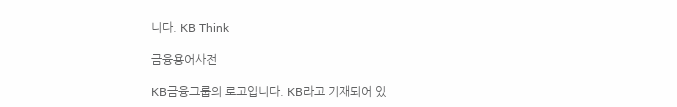니다. KB Think

금융용어사전

KB금융그룹의 로고입니다. KB라고 기재되어 있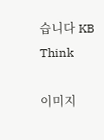습니다 KB Think

이미지